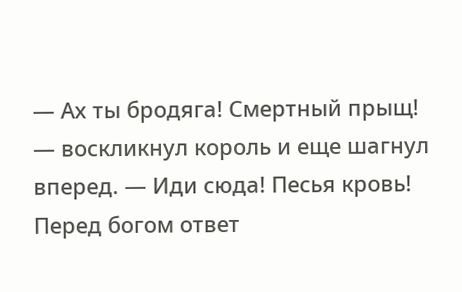— Ах ты бродяга! Смертный прыщ! — воскликнул король и еще шагнул вперед. — Иди сюда! Песья кровь! Перед богом ответ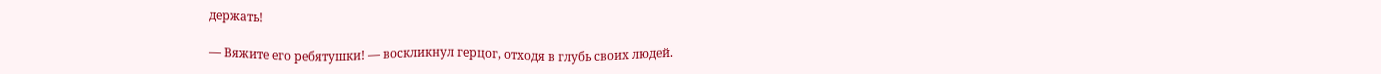держать!

— Вяжите его ребятушки! — воскликнул герцог, отходя в глубь своих людей.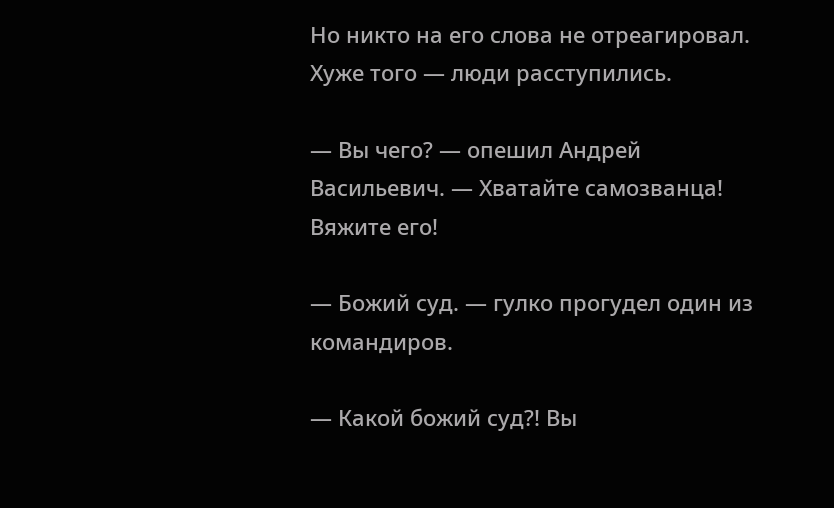Но никто на его слова не отреагировал. Хуже того — люди расступились.

— Вы чего? — опешил Андрей Васильевич. — Хватайте самозванца! Вяжите его!

— Божий суд. — гулко прогудел один из командиров.

— Какой божий суд?! Вы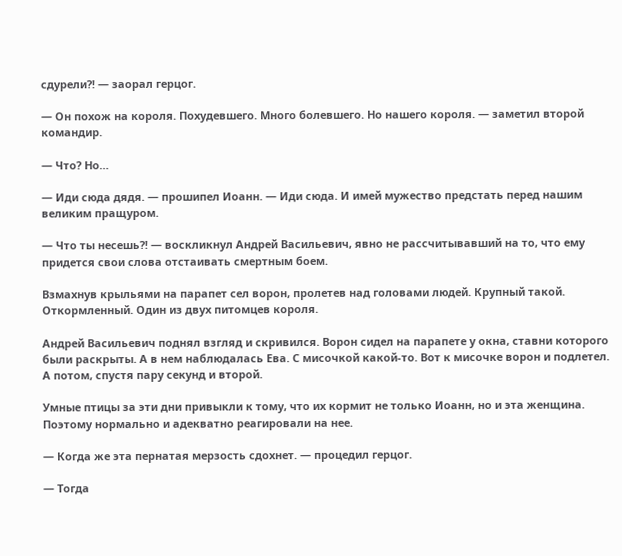сдурели?! — заорал герцог.

— Он похож на короля. Похудевшего. Много болевшего. Но нашего короля. — заметил второй командир.

— Что? Но…

— Иди сюда дядя. — прошипел Иоанн. — Иди сюда. И имей мужество предстать перед нашим великим пращуром.

— Что ты несешь?! — воскликнул Андрей Васильевич, явно не рассчитывавший на то, что ему придется свои слова отстаивать смертным боем.

Взмахнув крыльями на парапет сел ворон, пролетев над головами людей. Крупный такой. Откормленный. Один из двух питомцев короля.

Андрей Васильевич поднял взгляд и скривился. Ворон сидел на парапете у окна, ставни которого были раскрыты. А в нем наблюдалась Ева. С мисочкой какой-то. Вот к мисочке ворон и подлетел. А потом, спустя пару секунд и второй.

Умные птицы за эти дни привыкли к тому, что их кормит не только Иоанн, но и эта женщина. Поэтому нормально и адекватно реагировали на нее.

— Когда же эта пернатая мерзость сдохнет. — процедил герцог.

— Тогда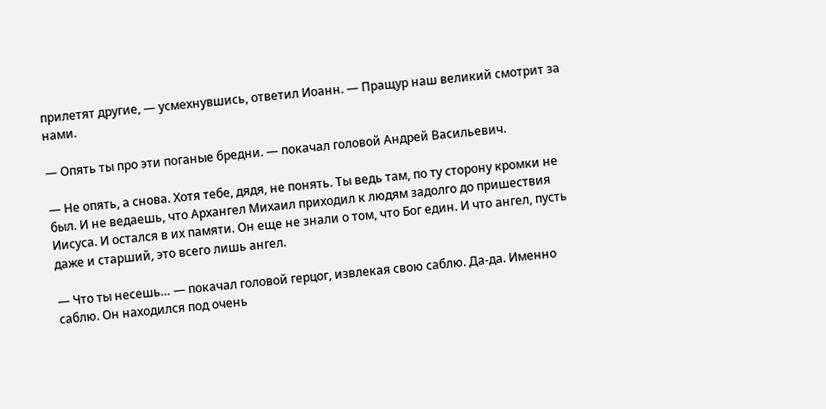прилетят другие, — усмехнувшись, ответил Иоанн. — Пращур наш великий смотрит за нами.

— Опять ты про эти поганые бредни. — покачал головой Андрей Васильевич.

— Не опять, а снова. Хотя тебе, дядя, не понять. Ты ведь там, по ту сторону кромки не был. И не ведаешь, что Архангел Михаил приходил к людям задолго до пришествия Иисуса. И остался в их памяти. Он еще не знали о том, что Бог един. И что ангел, пусть даже и старший, это всего лишь ангел.

— Что ты несешь… — покачал головой герцог, извлекая свою саблю. Да-да. Именно саблю. Он находился под очень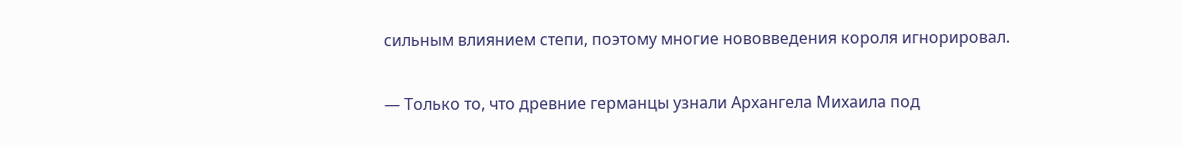сильным влиянием степи, поэтому многие нововведения короля игнорировал.

— Только то, что древние германцы узнали Архангела Михаила под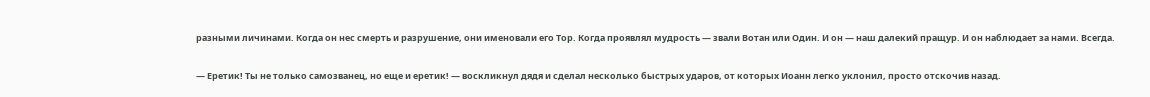разными личинами. Когда он нес смерть и разрушение, они именовали его Тор. Когда проявлял мудрость — звали Вотан или Один. И он — наш далекий пращур. И он наблюдает за нами. Всегда.

— Еретик! Ты не только самозванец, но еще и еретик! — воскликнул дядя и сделал несколько быстрых ударов, от которых Иоанн легко уклонил, просто отскочив назад.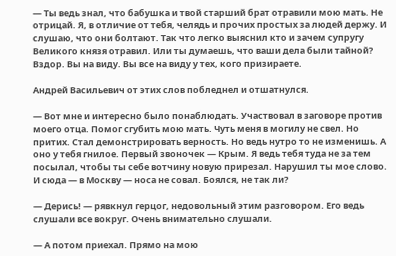— Ты ведь знал, что бабушка и твой старший брат отравили мою мать. Не отрицай. Я, в отличие от тебя, челядь и прочих простых за людей держу. И слушаю, что они болтают. Так что легко выяснил кто и зачем супругу Великого князя отравил. Или ты думаешь, что ваши дела были тайной? Вздор. Вы на виду. Вы все на виду у тех, кого призираете.

Андрей Васильевич от этих слов побледнел и отшатнулся.

— Вот мне и интересно было понаблюдать. Участвовал в заговоре против моего отца. Помог сгубить мою мать. Чуть меня в могилу не свел. Но притих. Стал демонстрировать верность. Но ведь нутро то не изменишь. А оно у тебя гнилое. Первый звоночек — Крым. Я ведь тебя туда не за тем посылал, чтобы ты себе вотчину новую прирезал. Нарушил ты мое слово. И сюда — в Москву — носа не совал. Боялся, не так ли?

— Дерись! — рявкнул герцог, недовольный этим разговором. Его ведь слушали все вокруг. Очень внимательно слушали.

— А потом приехал. Прямо на мою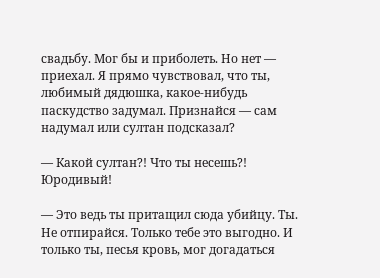свадьбу. Мог бы и приболеть. Но нет — приехал. Я прямо чувствовал, что ты, любимый дядюшка, какое-нибудь паскудство задумал. Признайся — сам надумал или султан подсказал?

— Какой султан?! Что ты несешь?! Юродивый!

— Это ведь ты притащил сюда убийцу. Ты. Не отпирайся. Только тебе это выгодно. И только ты, песья кровь, мог догадаться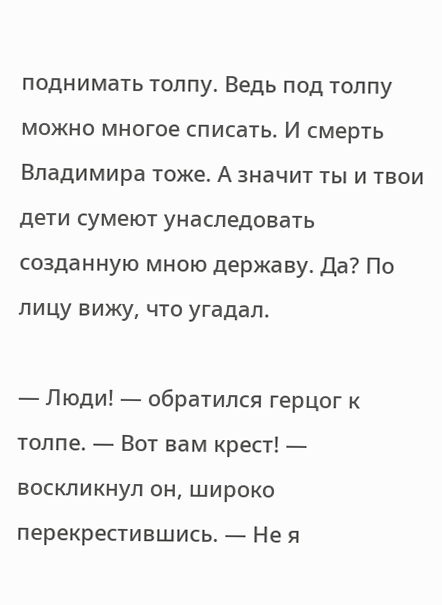поднимать толпу. Ведь под толпу можно многое списать. И смерть Владимира тоже. А значит ты и твои дети сумеют унаследовать созданную мною державу. Да? По лицу вижу, что угадал.

— Люди! — обратился герцог к толпе. — Вот вам крест! — воскликнул он, широко перекрестившись. — Не я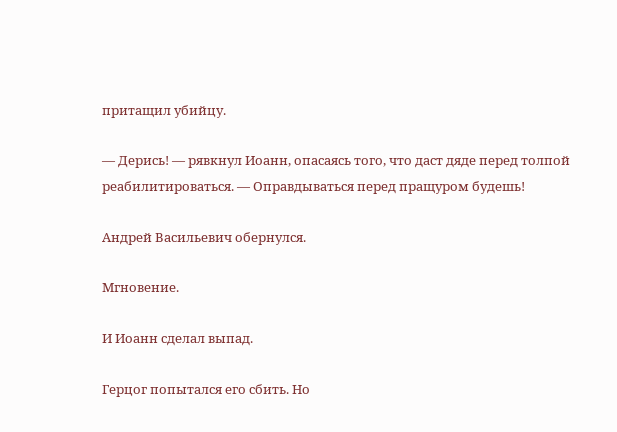притащил убийцу.

— Дерись! — рявкнул Иоанн, опасаясь того, что даст дяде перед толпой реабилитироваться. — Оправдываться перед пращуром будешь!

Андрей Васильевич обернулся.

Мгновение.

И Иоанн сделал выпад.

Герцог попытался его сбить. Но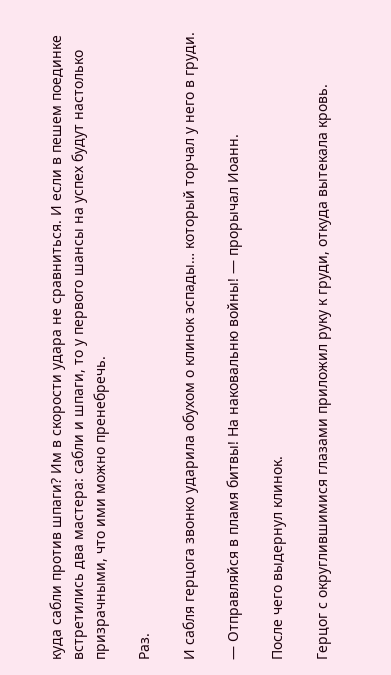куда сабли против шпаги? Им в скорости удара не сравниться. И если в пешем поединке встретились два мастера: сабли и шпаги, то у первого шансы на успех будут настолько призрачными, что ими можно пренебречь.

Раз.

И сабля герцога звонко ударила обухом о клинок эспады… который торчал у него в груди.

— Отправляйся в пламя битвы! На наковальню войны! — прорычал Иоанн.

После чего выдернул клинок.

Герцог с округлившимися глазами приложил руку к груди, откуда вытекала кровь.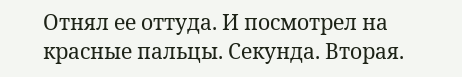Отнял ее оттуда. И посмотрел на красные пальцы. Секунда. Вторая.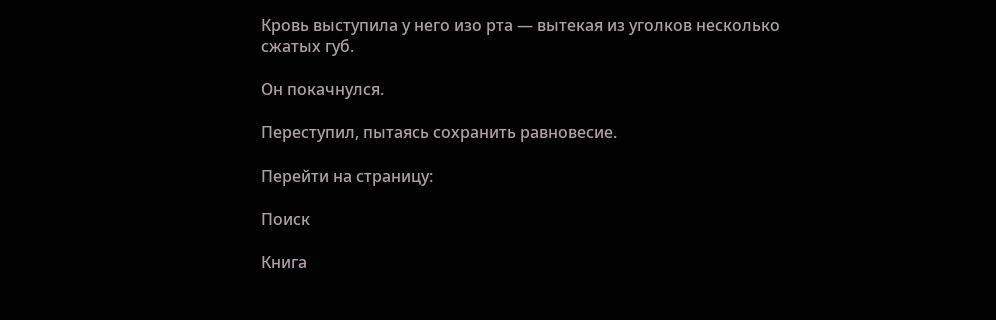Кровь выступила у него изо рта — вытекая из уголков несколько сжатых губ.

Он покачнулся.

Переступил, пытаясь сохранить равновесие.

Перейти на страницу:

Поиск

Книга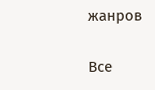жанров

Все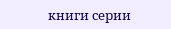книги серии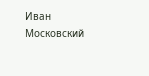Иван Московский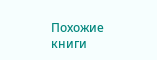Похожие книги